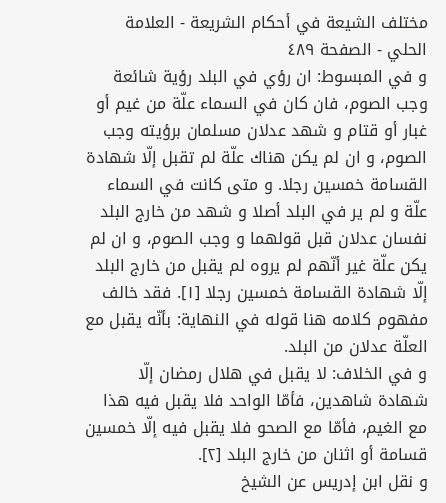مختلف الشيعة في أحكام الشريعة - العلامة الحلي - الصفحة ٤٨٩
و في المبسوط: ان رؤي في البلد رؤية شائعة وجب الصوم، فان كان في السماء علّة من غيم أو غبار أو قتام و شهد عدلان مسلمان برؤيته وجب الصوم، و ان لم يكن هناك علّة لم تقبل إلّا شهادة القسامة خمسين رجلا. و متى كانت في السماء علّة و لم ير في البلد أصلا و شهد من خارج البلد نفسان عدلان قبل قولهما و وجب الصوم، و ان لم يكن علّة غير أنّهم لم يروه لم يقبل من خارج البلد إلّا شهادة القسامة خمسين رجلا [١]. فقد خالف مفهوم كلامه هنا قوله في النهاية: بأنّه يقبل مع العلّة عدلان من البلد.
و في الخلاف: لا يقبل في هلال رمضان إلّا شهادة شاهدين، فأمّا الواحد فلا يقبل فيه هذا مع الغيم، فأمّا مع الصحو فلا يقبل فيه إلّا خمسين قسامة أو اثنان من خارج البلد [٢].
و نقل ابن إدريس عن الشيخ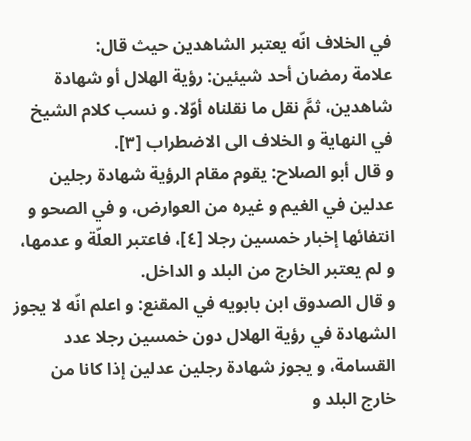في الخلاف انّه يعتبر الشاهدين حيث قال:
علامة رمضان أحد شيئين: رؤية الهلال أو شهادة شاهدين، ثمَّ نقل ما نقلناه أوّلا. و نسب كلام الشيخ في النهاية و الخلاف الى الاضطراب [٣].
و قال أبو الصلاح: يقوم مقام الرؤية شهادة رجلين عدلين في الغيم و غيره من العوارض، و في الصحو و انتفائها إخبار خمسين رجلا [٤]، فاعتبر العلّة و عدمها، و لم يعتبر الخارج من البلد و الداخل.
و قال الصدوق ابن بابويه في المقنع: و اعلم انّه لا يجوز الشهادة في رؤية الهلال دون خمسين رجلا عدد القسامة، و يجوز شهادة رجلين عدلين إذا كانا من خارج البلد و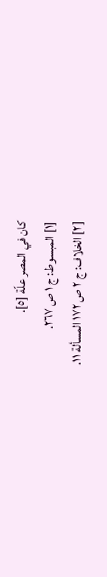كان في المصر علّة [٥].
[١] المبسوط: ج ١ ص ٢٦٧.
[٢] الخلاف: ج ٢ ص ١٧٢ المسألة ١١.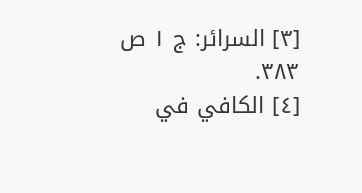[٣] السرائر: ج ١ ص ٣٨٣.
[٤] الكافي في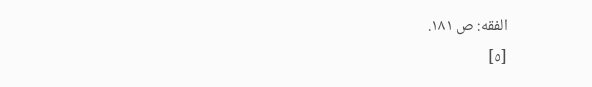الفقه: ص ١٨١.
[٥]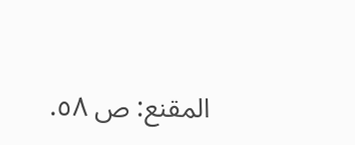المقنع: ص ٥٨.